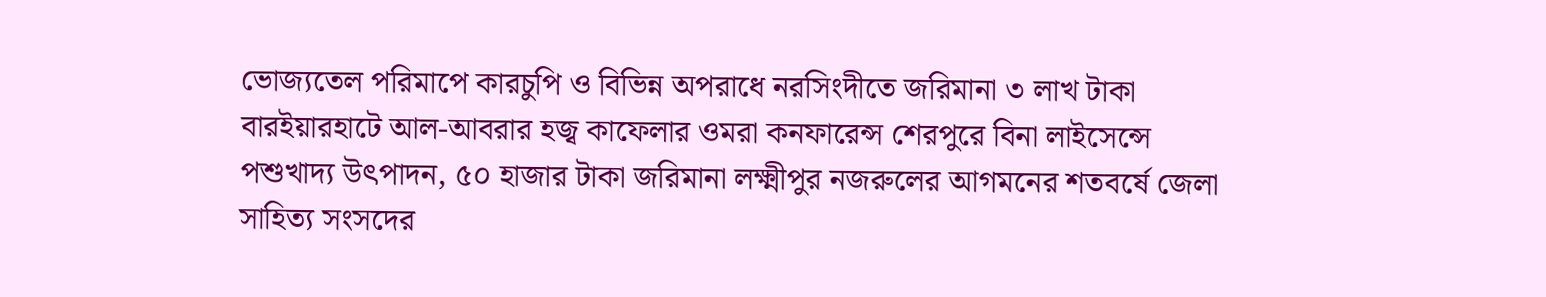ভোজ্যতেল পরিমাপে কারচুপি ও বিভিন্ন অপরাধে নরসিংদীতে জরিমানা ৩ লাখ টাকা বারইয়ারহাটে আল-আবরার হজ্ব কাফেলার ওমরা কনফারেন্স শেরপুরে বিনা লাইসেন্সে পশুখাদ্য উৎপাদন, ৫০ হাজার টাকা জরিমানা লক্ষ্মীপুর নজরুলের আগমনের শতবর্ষে জেলা সাহিত্য সংসদের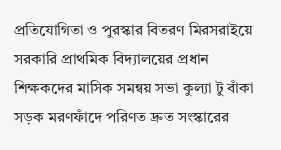প্রতিযোগিতা ও পুরস্কার বিতরণ মিরসরাইয়ে সরকারি প্রাথমিক বিদ্যালয়ের প্রধান শিক্ষকদের মাসিক সমন্বয় সভা কুল্যা টু বাঁকা সড়ক মরণফাঁদে পরিণত দ্রুত সংস্কারের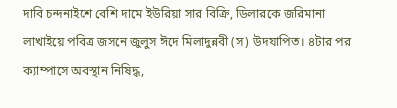দাবি চন্দনাইশে বেশি দামে ইউরিয়া সার বিক্রি, ডিলারকে জরিমানা লাখাইয়ে পবিত্র জসনে জুলুস ঈদে মিলাদুন্নবী (স) উদযাপিত। ৪টার পর ক্যাম্পাসে অবস্থান নিষিদ্ধ,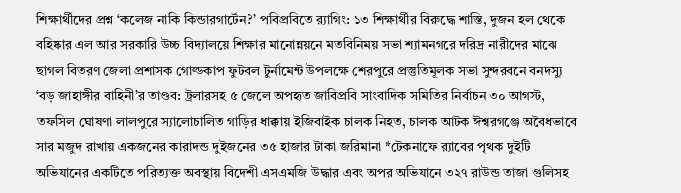শিক্ষার্থীদের প্রশ্ন ‘কলেজ নাকি কিন্ডারগার্টেন?’ পবিপ্রবিতে র‍্যাগিং: ১৩ শিক্ষার্থীর বিরুদ্ধে শাস্তি, দুজন হল থেকে বহিষ্কার এল আর সরকারি উচ্চ বিদ্যালয়ে শিক্ষার মানোন্নয়নে মতবিনিময় সভা শ্যামনগরে দরিদ্র নারীদের মাঝে ছাগল বিতরণ জেলা প্রশাসক গোল্ডকাপ ফুটবল টুর্নামেন্ট উপলক্ষে শেরপুরে প্রস্তুতিমূলক সভা সুন্দরবনে বনদস্যু ‘বড় জাহাঙ্গীর বাহিনী’র তাণ্ডব: ট্রলারসহ ৫ জেলে অপহৃত জাবিপ্রবি সাংবাদিক সমিতির নির্বাচন ৩০ আগস্ট, তফসিল ঘোষণা লালপুরে স্যালোচালিত গাড়ির ধাক্কায় ইজিবাইক চালক নিহত, চালক আটক ঈশ্বরগঞ্জে অবৈধভাবে সার মজুদ রাখায় একজনের কারাদন্ড দুইজনের ৩৫ হাজার টাকা জরিমানা *টেকনাফে র‌্যাবের পৃথক দুইটি অভিযানের একটিতে পরিত্যক্ত অবস্থায় বিদেশী এসএমজি উদ্ধার এবং অপর অভিযানে ৩২৭ রাউন্ড তাজা গুলিসহ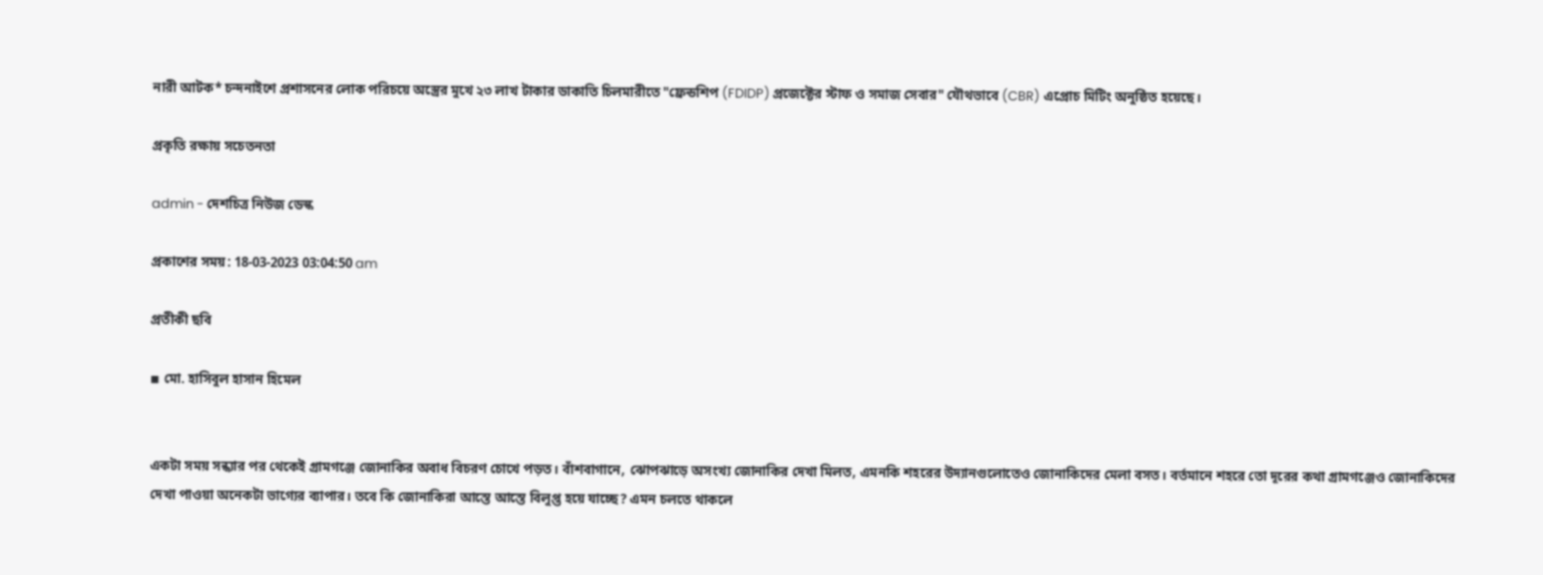নারী আটক* চন্দনাইশে প্রশাসনের লোক পরিচয়ে অস্ত্রের মুখে ২৩ লাখ টাকার ডাকাতি চিলমারীতে "ফ্রেন্ডশিপ (FDIDP) প্রজেক্টের স্টাফ ও সমাজ সেবার" যৌথভাবে (CBR) এপ্রোচ মিটিং অনুষ্ঠিত হয়েছে।

প্রকৃতি রক্ষায় সচেতনতা

admin - দেশচিত্র নিউজ ডেস্ক

প্রকাশের সময়: 18-03-2023 03:04:50 am

প্রতীকী ছবি

◾ মো. হাসিবুল হাসান হিমেল


একটা সময় সন্ধ্যার পর থেকেই গ্রামগঞ্জে জোনাকির অবাধ বিচরণ চোখে পড়ত। বাঁশবাগানে, ঝোপঝাড়ে অসংখ্য জোনাকির দেখা মিলত, এমনকি শহরের উদ্যানগুলোতেও জোনাকিদের মেলা বসত। বর্তমানে শহরে তো দূরের কথা গ্রামগঞ্জেও জোনাকিদের দেখা পাওয়া অনেকটা ভাগ্যের ব্যাপার। তবে কি জোনাকিরা আস্তে আস্তে বিলুপ্ত হয়ে যাচ্ছে? এমন চলতে থাকলে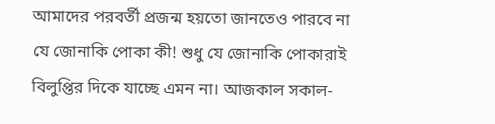আমাদের পরবর্তী প্রজন্ম হয়তো জানতেও পারবে না যে জোনাকি পোকা কী! শুধু যে জোনাকি পোকারাই বিলুপ্তির দিকে যাচ্ছে এমন না। আজকাল সকাল-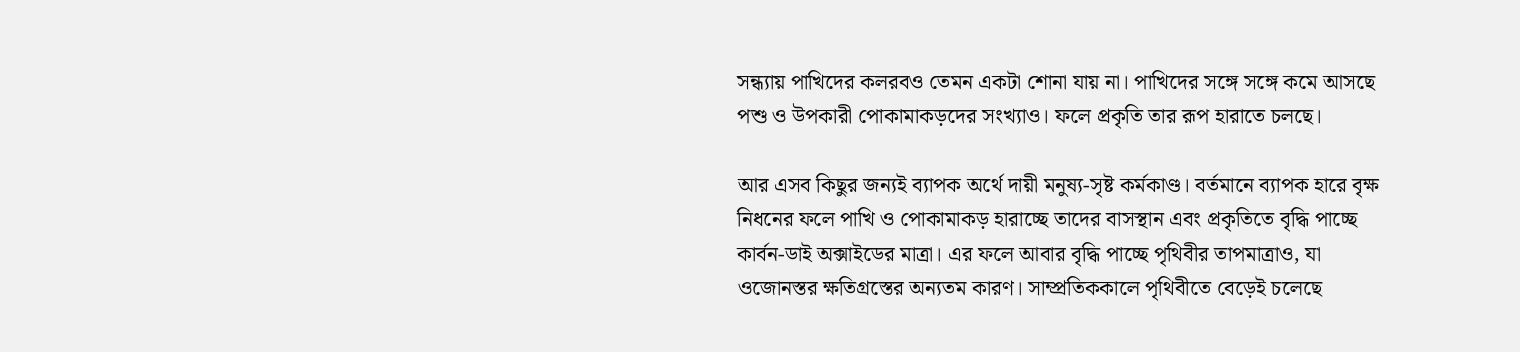সন্ধ্যায় পাখিদের কলরবও তেমন একটা শোনা যায় না। পাখিদের সঙ্গে সঙ্গে কমে আসছে পশু ও উপকারী পোকামাকড়দের সংখ্যাও। ফলে প্রকৃতি তার রূপ হারাতে চলছে।

আর এসব কিছুর জন্যই ব্যাপক অর্থে দায়ী মনুষ্য-সৃষ্ট কর্মকাণ্ড। বর্তমানে ব্যাপক হারে বৃক্ষ নিধনের ফলে পাখি ও পোকামাকড় হারাচ্ছে তাদের বাসস্থান এবং প্রকৃতিতে বৃদ্ধি পাচ্ছে কার্বন-ডাই অক্সাইডের মাত্রা। এর ফলে আবার বৃদ্ধি পাচ্ছে পৃথিবীর তাপমাত্রাও, যা ওজোনস্তর ক্ষতিগ্রস্তের অন্যতম কারণ। সাম্প্রতিককালে পৃথিবীতে বেড়েই চলেছে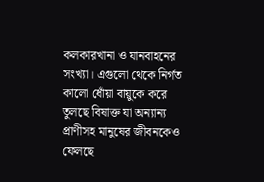কলকারখানা ও যানবাহনের সংখ্যা। এগুলো থেকে নির্গত কালো ধোঁয়া বায়ুকে করে তুলছে বিষাক্ত যা অন্যান্য প্রাণীসহ মানুষের জীবনকেও ফেলছে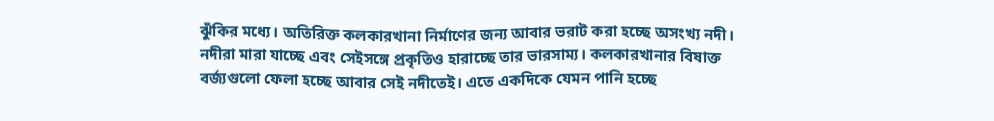ঝুঁকির মধ্যে। অতিরিক্ত কলকারখানা নির্মাণের জন্য আবার ভরাট করা হচ্ছে অসংখ্য নদী। নদীরা মারা যাচ্ছে এবং সেইসঙ্গে প্রকৃতিও হারাচ্ছে তার ভারসাম্য। কলকারখানার বিষাক্ত বর্জ্যগুলো ফেলা হচ্ছে আবার সেই নদীতেই। এতে একদিকে যেমন পানি হচ্ছে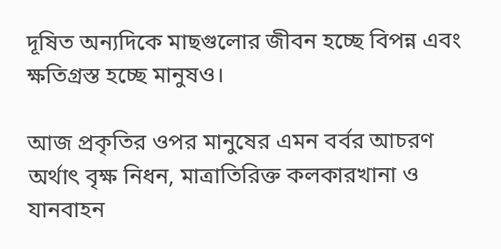দূষিত অন্যদিকে মাছগুলোর জীবন হচ্ছে বিপন্ন এবং ক্ষতিগ্রস্ত হচ্ছে মানুষও।

আজ প্রকৃতির ওপর মানুষের এমন বর্বর আচরণ অর্থাৎ বৃক্ষ নিধন, মাত্রাতিরিক্ত কলকারখানা ও যানবাহন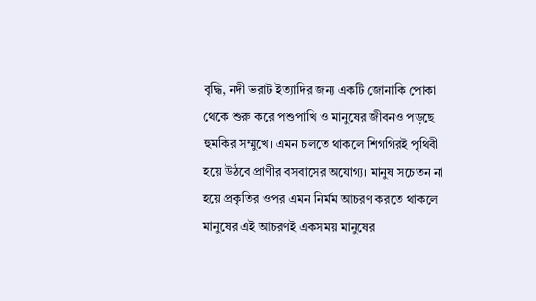বৃদ্ধি, নদী ভরাট ইত্যাদির জন্য একটি জোনাকি পোকা থেকে শুরু করে পশুপাখি ও মানুষের জীবনও পড়ছে হুমকির সম্মুখে। এমন চলতে থাকলে শিগগিরই পৃথিবী হয়ে উঠবে প্রাণীর বসবাসের অযোগ্য। মানুষ সচেতন না হয়ে প্রকৃতির ওপর এমন নির্মম আচরণ করতে থাকলে মানুষের এই আচরণই একসময় মানুষের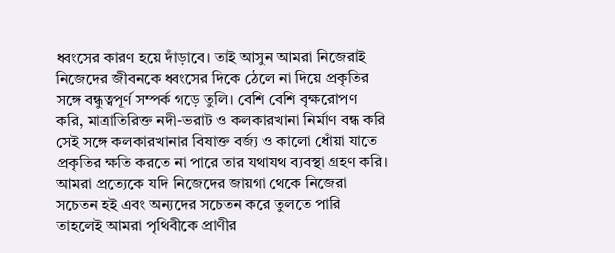ধ্বংসের কারণ হয়ে দাঁড়াবে। তাই আসুন আমরা নিজেরাই নিজেদের জীবনকে ধ্বংসের দিকে ঠেলে না দিয়ে প্রকৃতির সঙ্গে বন্ধুত্বপূর্ণ সম্পর্ক গড়ে তুলি। বেশি বেশি বৃক্ষরোপণ করি, মাত্রাতিরিক্ত নদী-ভরাট ও কলকারখানা নির্মাণ বন্ধ করি সেই সঙ্গে কলকারখানার বিষাক্ত বর্জ্য ও কালো ধোঁয়া যাতে প্রকৃতির ক্ষতি করতে না পারে তার যথাযথ ব্যবস্থা গ্রহণ করি। আমরা প্রত্যেকে যদি নিজেদের জায়গা থেকে নিজেরা সচেতন হই এবং অন্যদের সচেতন করে তুলতে পারি তাহলেই আমরা পৃথিবীকে প্রাণীর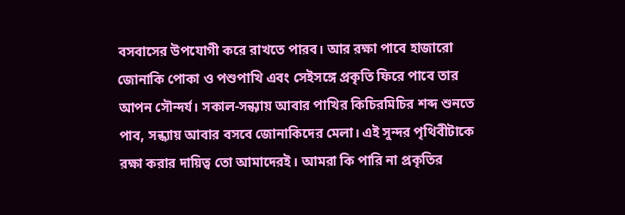বসবাসের উপযোগী করে রাখতে পারব। আর রক্ষা পাবে হাজারো জোনাকি পোকা ও পশুপাখি এবং সেইসঙ্গে প্রকৃতি ফিরে পাবে তার আপন সৌন্দর্য। সকাল-সন্ধ্যায় আবার পাখির কিচিরমিচির শব্দ শুনতে পাব, সন্ধ্যায় আবার বসবে জোনাকিদের মেলা। এই সুন্দর পৃথিবীটাকে রক্ষা করার দায়িত্ব তো আমাদেরই। আমরা কি পারি না প্রকৃতির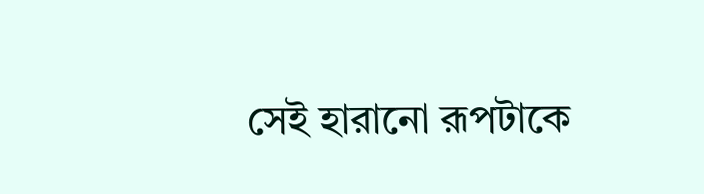সেই হারানো রূপটাকে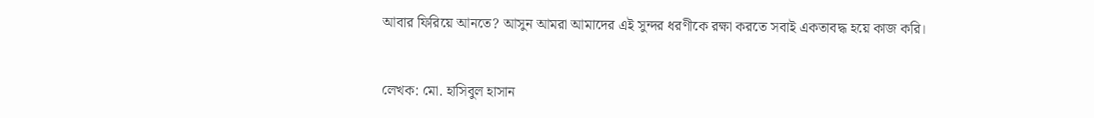আবার ফিরিয়ে আনতে? আসুন আমরা আমাদের এই সুন্দর ধরণীকে রক্ষা করতে সবাই একতাবদ্ধ হয়ে কাজ করি।


লেখক: মো. হাসিবুল হাসান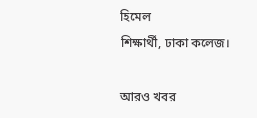হিমেল
শিক্ষার্থী, ঢাকা কলেজ।

আরও খবর